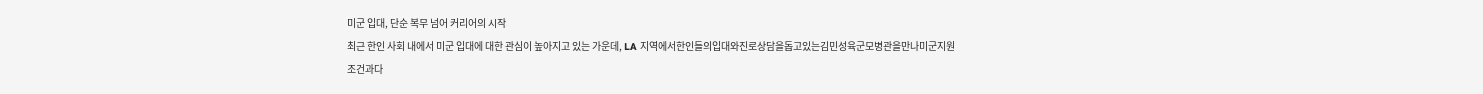미군 입대, 단순 복무 넘어 커리어의 시작
최근 한인 사회 내에서 미군 입대에 대한 관심이 높아지고 있는 가운데, LA 지역에서한인들의입대와진로상담을돕고있는김민성육군모병관을만나미군지원조건과다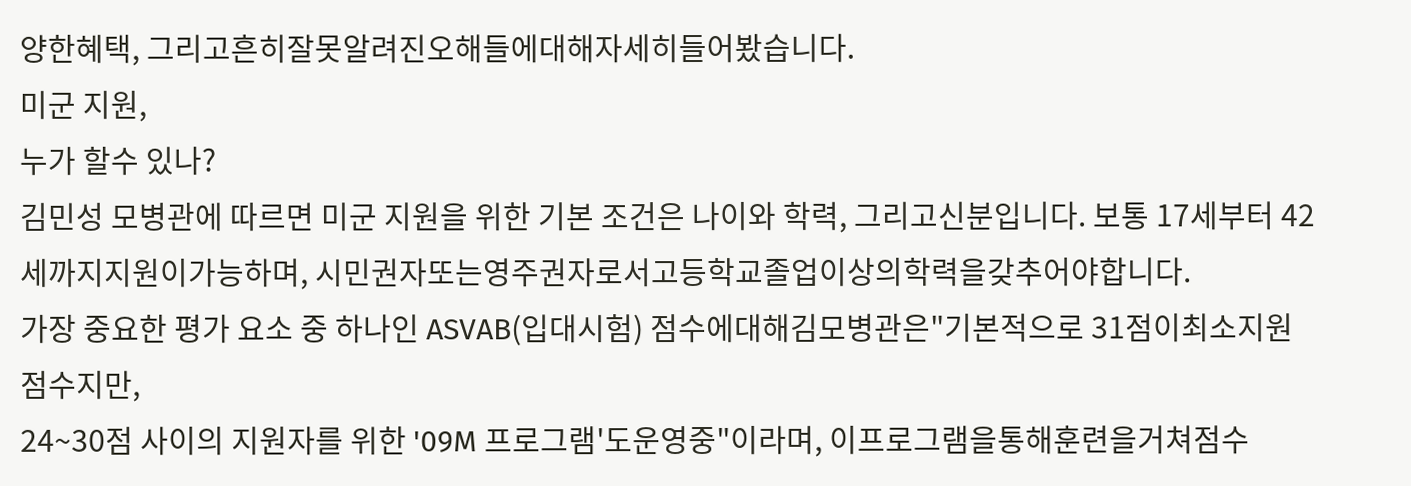양한혜택, 그리고흔히잘못알려진오해들에대해자세히들어봤습니다.
미군 지원,
누가 할수 있나?
김민성 모병관에 따르면 미군 지원을 위한 기본 조건은 나이와 학력, 그리고신분입니다. 보통 17세부터 42세까지지원이가능하며, 시민권자또는영주권자로서고등학교졸업이상의학력을갖추어야합니다.
가장 중요한 평가 요소 중 하나인 ASVAB(입대시험) 점수에대해김모병관은"기본적으로 31점이최소지원점수지만,
24~30점 사이의 지원자를 위한 '09M 프로그램'도운영중"이라며, 이프로그램을통해훈련을거쳐점수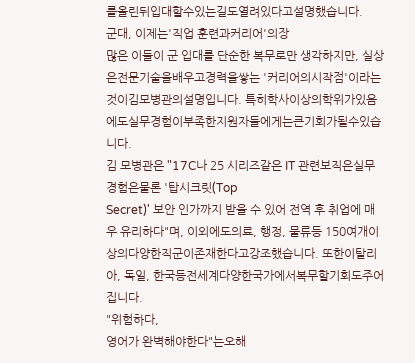를올린뒤입대할수있는길도열려있다고설명했습니다.
군대, 이제는'직업 훈련과커리어'의장
많은 이들이 군 입대를 단순한 복무로만 생각하지만, 실상은전문기술을배우고경력을쌓는 '커리어의시작점'이라는것이김모병관의설명입니다. 특히학사이상의학위가있음에도실무경험이부족한지원자들에게는큰기회가될수있습니다.
김 모병관은 "17C나 25 시리즈같은 IT 관련보직은실무경험은물론 '탑시크릿(Top
Secret)' 보안 인가까지 받을 수 있어 전역 후 취업에 매우 유리하다"며, 이외에도의료, 행정, 물류등 150여개이상의다양한직군이존재한다고강조했습니다. 또한이탈리아, 독일, 한국등전세계다양한국가에서복무할기회도주어집니다.
"위험하다,
영어가 완벽해야한다"는오해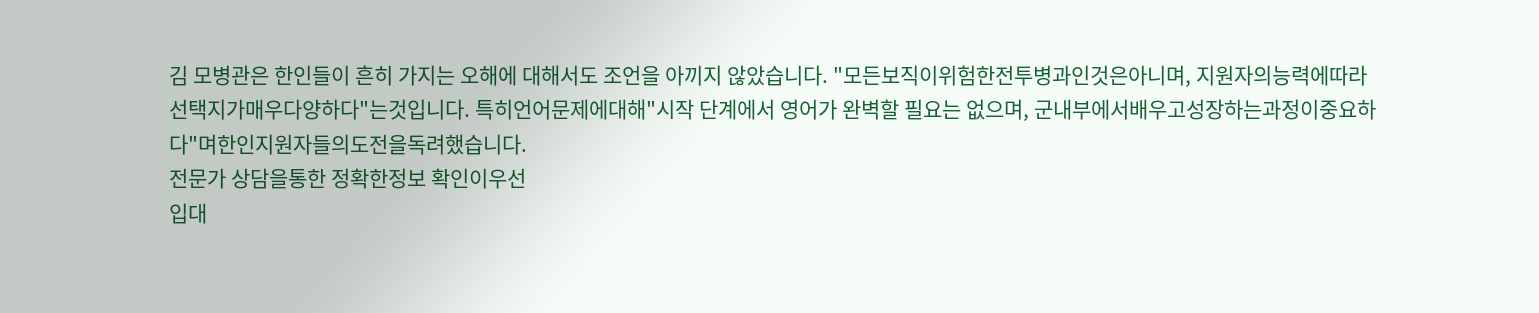김 모병관은 한인들이 흔히 가지는 오해에 대해서도 조언을 아끼지 않았습니다. "모든보직이위험한전투병과인것은아니며, 지원자의능력에따라선택지가매우다양하다"는것입니다. 특히언어문제에대해"시작 단계에서 영어가 완벽할 필요는 없으며, 군내부에서배우고성장하는과정이중요하다"며한인지원자들의도전을독려했습니다.
전문가 상담을통한 정확한정보 확인이우선
입대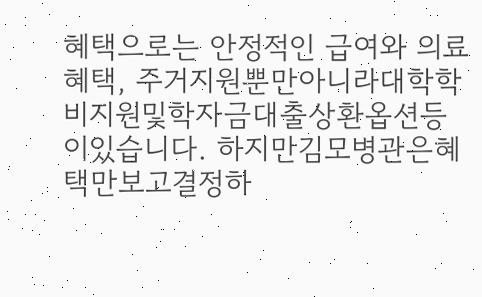혜택으로는 안정적인 급여와 의료 혜택, 주거지원뿐만아니라대학학비지원및학자금대출상환옵션등이있습니다. 하지만김모병관은혜택만보고결정하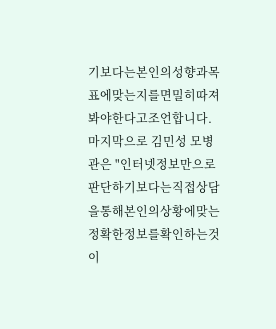기보다는본인의성향과목표에맞는지를면밀히따져봐야한다고조언합니다.
마지막으로 김민성 모병관은 "인터넷정보만으로판단하기보다는직접상담을통해본인의상황에맞는정확한정보를확인하는것이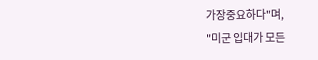가장중요하다"며,
"미군 입대가 모든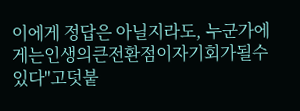이에게 정답은 아닐지라도, 누군가에게는인생의큰전환점이자기회가될수있다"고덧붙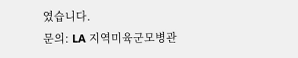였습니다.
문의: LA 지역미육군모병관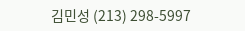김민성 (213) 298-5997